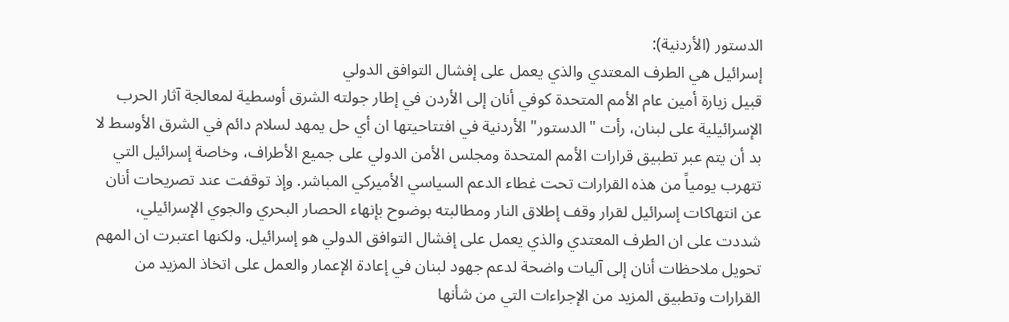الدستور (الأردنية):
إسرائيل هي الطرف المعتدي والذي يعمل على إفشال التوافق الدولي
قبيل زيارة أمين عام الأمم المتحدة كوفي أنان إلى الأردن في إطار جولته الشرق أوسطية لمعالجة آثار الحرب الإسرائيلية على لبنان، رأت "الدستور" الأردنية في افتتاحيتها ان أي حل يمهد لسلام دائم في الشرق الأوسط لا بد أن يتم عبر تطبيق قرارات الأمم المتحدة ومجلس الأمن الدولي على جميع الأطراف، وخاصة إسرائيل التي تتهرب يومياً من هذه القرارات تحت غطاء الدعم السياسي الأميركي المباشر. وإذ توقفت عند تصريحات أنان عن انتهاكات إسرائيل لقرار وقف إطلاق النار ومطالبته بوضوح بإنهاء الحصار البحري والجوي الإسرائيلي، شددت على ان الطرف المعتدي والذي يعمل على إفشال التوافق الدولي هو إسرائيل. ولكنها اعتبرت ان المهم تحويل ملاحظات أنان إلى آليات واضحة لدعم جهود لبنان في إعادة الإعمار والعمل على اتخاذ المزيد من القرارات وتطبيق المزيد من الإجراءات التي من شأنها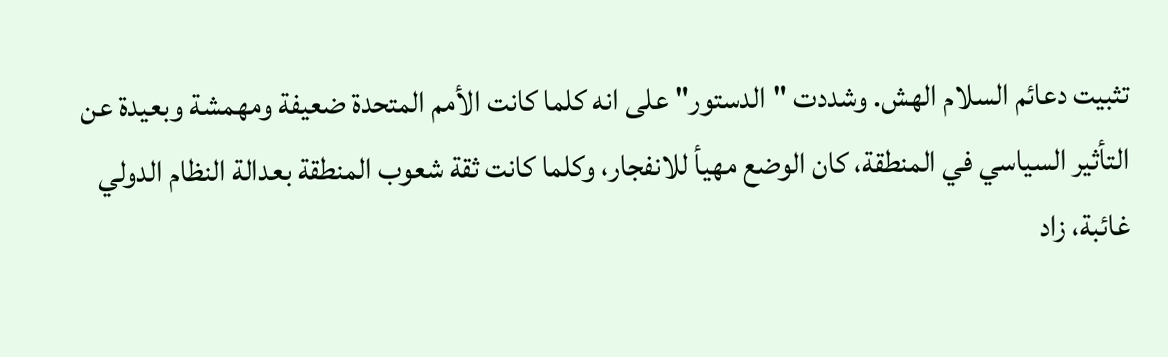تثبيت دعائم السلام الهش. وشددت "الدستور" على انه كلما كانت الأمم المتحدة ضعيفة ومهمشة وبعيدة عن التأثير السياسي في المنطقة، كان الوضع مهيأ للانفجار، وكلما كانت ثقة شعوب المنطقة بعدالة النظام الدولي غائبة، زاد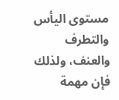مستوى اليأس والتطرف والعنف، ولذلك فإن مهمة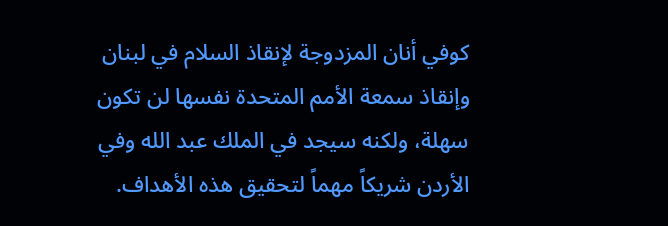كوفي أنان المزدوجة لإنقاذ السلام في لبنان وإنقاذ سمعة الأمم المتحدة نفسها لن تكون سهلة، ولكنه سيجد في الملك عبد الله وفي الأردن شريكاً مهماً لتحقيق هذه الأهداف.